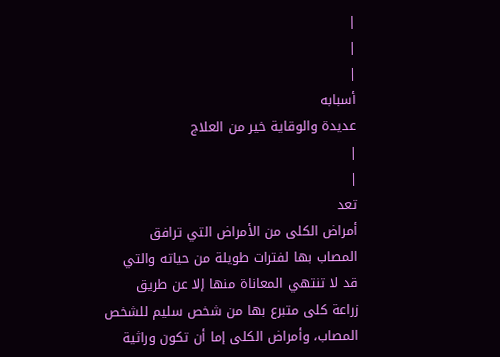|
|
|
أسبابه
عديدة والوقاية خير من العلاج
|
|
تعد
أمراض الكلى من الأمراض التي ترافق
المصاب بها لفترات طويلة من حياته والتي
قد لا تنتهي المعاناة منها إلا عن طريق
زراعة كلى متبرع بها من شخص سليم للشخص
المصاب، وأمراض الكلى إما أن تكون وراثية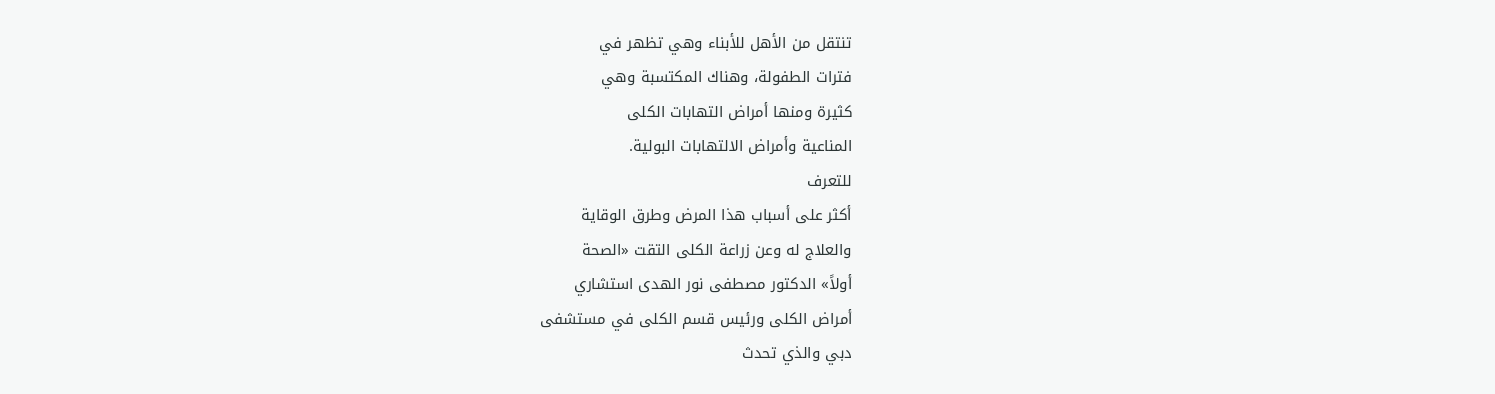تنتقل من الأهل للأبناء وهي تظهر في
فترات الطفولة، وهناك المكتسبة وهي
كثيرة ومنها أمراض التهابات الكلى
المناعية وأمراض الالتهابات البولية.
للتعرف
أكثر على أسباب هذا المرض وطرق الوقاية
والعلاج له وعن زراعة الكلى التقت «الصحة
أولاً» الدكتور مصطفى نور الهدى استشاري
أمراض الكلى ورئيس قسم الكلى في مستشفى
دبي والذي تحدث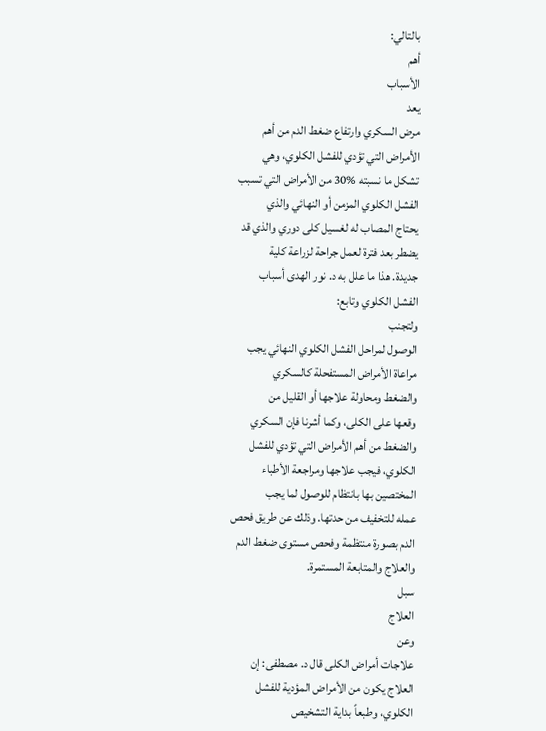بالتالي:
أهم
الأسباب
يعد
مرض السكري وارتفاع ضغط الدم من أهم
الأمراض التي تؤدي للفشل الكلوي، وهي
تشكل ما نسبته %30 من الأمراض التي تسبب
الفشل الكلوي المزمن أو النهائي والذي
يحتاج المصاب له لغسيل كلى دوري والذي قد
يضطر بعد فترة لعمل جراحة لزراعة كلية
جديدة. هذا ما علل به د. نور الهدى أسباب
الفشل الكلوي وتابع:
ولتجنب
الوصول لمراحل الفشل الكلوي النهائي يجب
مراعاة الأمراض المستفحلة كالسكري
والضغط ومحاولة علاجها أو القليل من
وقعها على الكلى، وكما أشرنا فإن السكري
والضغط من أهم الأمراض التي تؤدي للفشل
الكلوي، فيجب علاجها ومراجعة الأطباء
المختصين بها بانتظام للوصول لما يجب
عمله للتخفيف من حدتها. وذلك عن طريق فحص
الدم بصورة منتظمة وفحص مستوى ضغط الدم
والعلاج والمتابعة المستمرة.
سبل
العلاج
وعن
علاجات أمراض الكلى قال د. مصطفى: إن
العلاج يكون من الأمراض المؤدية للفشل
الكلوي، وطبعاً بداية التشخيص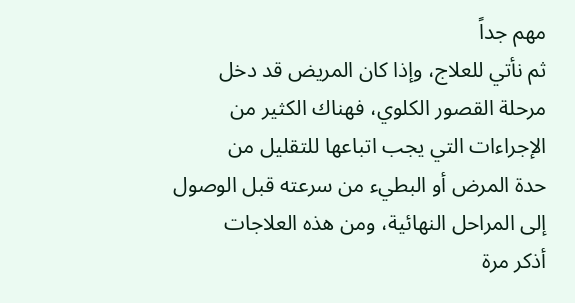مهم جداً
ثم نأتي للعلاج، وإذا كان المريض قد دخل
مرحلة القصور الكلوي، فهناك الكثير من
الإجراءات التي يجب اتباعها للتقليل من
حدة المرض أو البطيء من سرعته قبل الوصول
إلى المراحل النهائية، ومن هذه العلاجات
أذكر مرة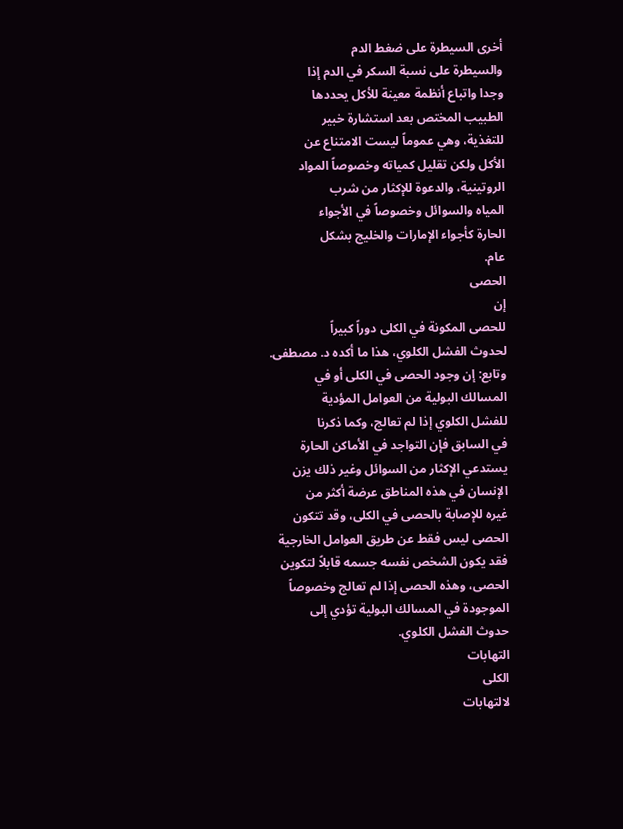أخرى السيطرة على ضغط الدم
والسيطرة على نسبة السكر في الدم إذا
وجدا واتباع أنظمة معينة للأكل يحددها
الطبيب المختص بعد استشارة خبير
للتغذية، وهي عموماً ليست الامتناع عن
الأكل ولكن تقليل كمياته وخصوصاً المواد
الروتينية، والدعوة للإكثار من شرب
المياه والسوائل وخصوصاً في الأجواء
الحارة كأجواء الإمارات والخليج بشكل
عام.
الحصى
إن
للحصى المكونة في الكلى دوراً كبيراً
لحدوث الفشل الكلوي، هذا ما أكده د. مصطفى.
وتابع: إن وجود الحصى في الكلى أو في
المسالك البولية من العوامل المؤدية
للفشل الكلوي إذا لم تعالج، وكما ذكرنا
في السابق فإن التواجد في الأماكن الحارة
يستدعي الإكثار من السوائل وغير ذلك يزن
الإنسان في هذه المناطق عرضة أكثر من
غيره للإصابة بالحصى في الكلى، وقد تتكون
الحصى ليس فقط عن طريق العوامل الخارجية
فقد يكون الشخص نفسه جسمه قابلاً لتكوين
الحصى، وهذه الحصى إذا لم تعالج وخصوصاً
الموجودة في المسالك البولية تؤدي إلى
حدوث الفشل الكلوي.
التهابات
الكلى
لالتهابات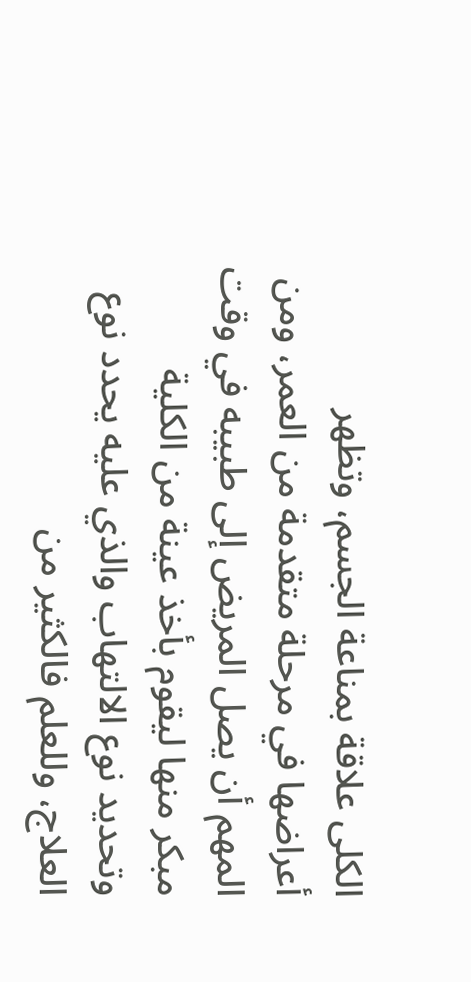الكلى علاقة بمناعة الجسم، وتظهر
أعراضها في مرحلة متقدمة من العمر، ومن
المهم أن يصل المريض إلى طبيبه في وقت
مبكر منها ليقوم بأخذ عينة من الكلية
وتحديد نوع الالتهاب والذي عليه يحدد نوع
العلاج، وللعلم فالكثير من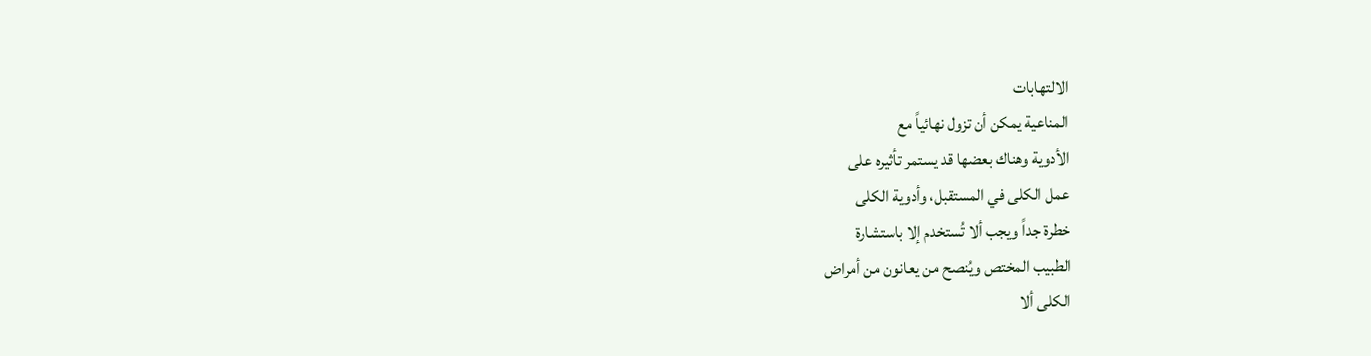الالتهابات
المناعية يمكن أن تزول نهائياً مع
الأدوية وهناك بعضها قد يستمر تأثيره على
عمل الكلى في المستقبل، وأدوية الكلى
خطرة جداً ويجب ألا تُستخدم إلا باستشارة
الطبيب المختص ويُنصح من يعانون من أمراض
الكلى ألا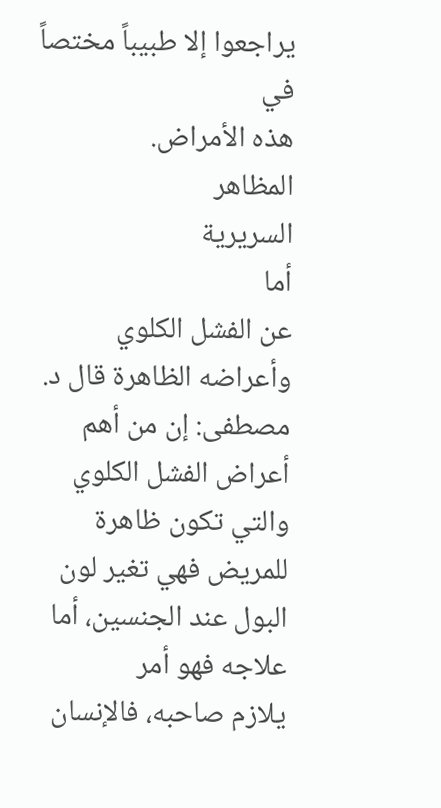يراجعوا إلا طبيباً مختصاً في
هذه الأمراض.
المظاهر
السريرية
أما
عن الفشل الكلوي وأعراضه الظاهرة قال د.
مصطفى: إن من أهم أعراض الفشل الكلوي
والتي تكون ظاهرة للمريض فهي تغير لون
البول عند الجنسين، أما علاجه فهو أمر
يلازم صاحبه، فالإنسان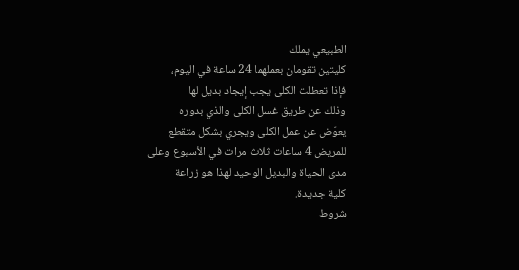الطبيعي يملك
كليتين تقومان بعملهما 24 ساعة في اليوم،
فإذا تعطلت الكلى يجب إيجاد بديل لها
وذلك عن طريق غسل الكلى والذي بدوره
يعوّض عن عمل الكلى ويجري بشكل متقطع
للمريض 4 ساعات ثلاث مرات في الأسبوع وعلى
مدى الحياة والبديل الوحيد لهذا هو زراعة
كلية جديدة.
شروط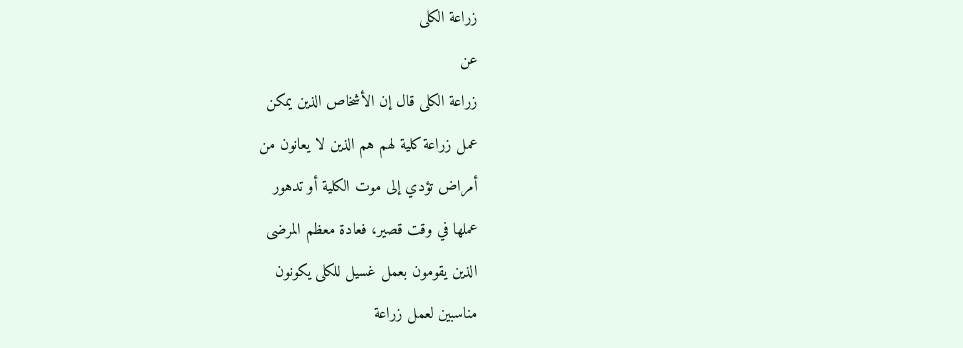زراعة الكلى
عن
زراعة الكلى قال إن الأشخاص الذين يمكن
عمل زراعة كلية لهم هم الذين لا يعانون من
أمراض تؤدي إلى موت الكلية أو تدهور
عملها في وقت قصير، فعادة معظم المرضى
الذين يقومون بعمل غسيل للكلى يكونون
مناسبين لعمل زراعة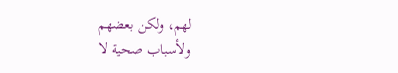لهم، ولكن بعضهم
ولأسباب صحية لا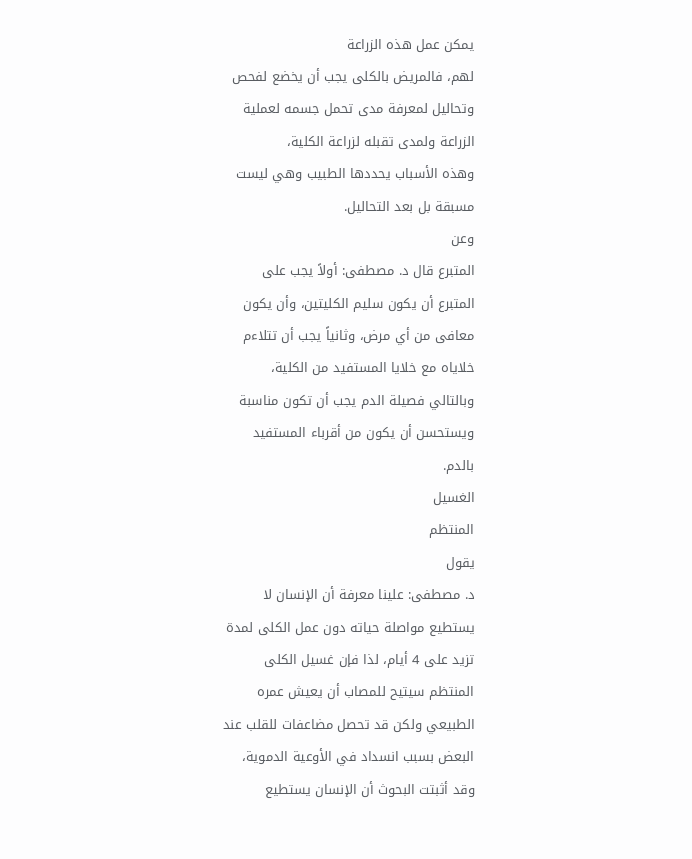يمكن عمل هذه الزراعة
لهم، فالمريض بالكلى يجب أن يخضع لفحص
وتحاليل لمعرفة مدى تحمل جسمه لعملية
الزراعة ولمدى تقبله لزراعة الكلية،
وهذه الأسباب يحددها الطبيب وهي ليست
مسبقة بل بعد التحاليل.
وعن
المتبرع قال د. مصطفى: أولاً يجب على
المتبرع أن يكون سليم الكليتين، وأن يكون
معافى من أي مرض، وثانياً يجب أن تتلاءم
خلاياه مع خلايا المستفيد من الكلية،
وبالتالي فصيلة الدم يجب أن تكون مناسبة
ويستحسن أن يكون من أقرباء المستفيد
بالدم.
الغسيل
المنتظم
يقول
د. مصطفى: علينا معرفة أن الإنسان لا
يستطيع مواصلة حياته دون عمل الكلى لمدة
تزيد على 4 أيام، لذا فإن غسيل الكلى
المنتظم سيتيح للمصاب أن يعيش عمره
الطبيعي ولكن قد تحصل مضاعفات للقلب عند
البعض بسبب انسداد في الأوعية الدموية،
وقد أثبتت البحوث أن الإنسان يستطيع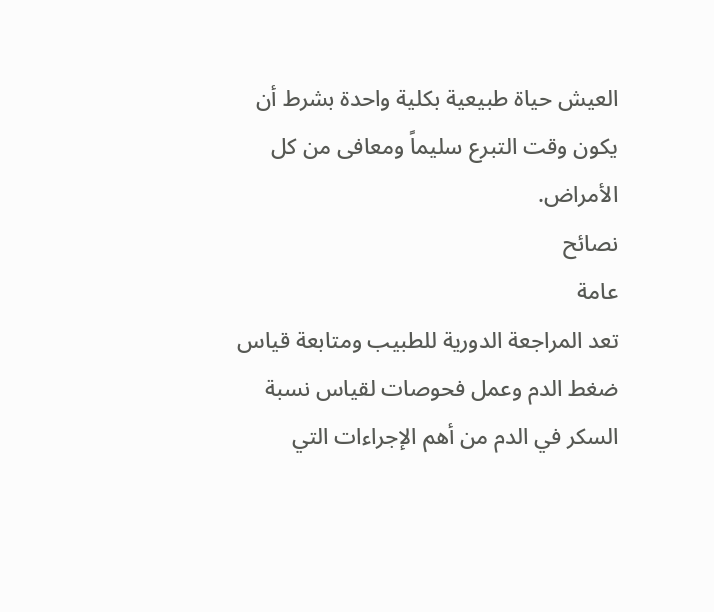العيش حياة طبيعية بكلية واحدة بشرط أن
يكون وقت التبرع سليماً ومعافى من كل
الأمراض.
نصائح
عامة
تعد المراجعة الدورية للطبيب ومتابعة قياس ضغط الدم وعمل فحوصات لقياس نسبة السكر في الدم من أهم الإجراءات التي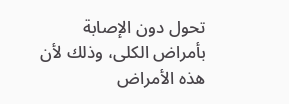تحول دون الإصابة بأمراض الكلى، وذلك لأن هذه الأمراض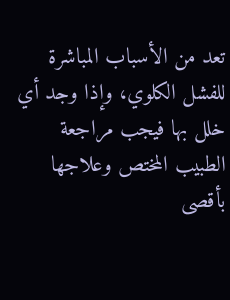تعد من الأسباب المباشرة للفشل الكلوي، وإذا وجد أي خلل بها فيجب مراجعة الطبيب المختص وعلاجها بأقصى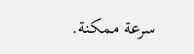سرعة ممكنة.